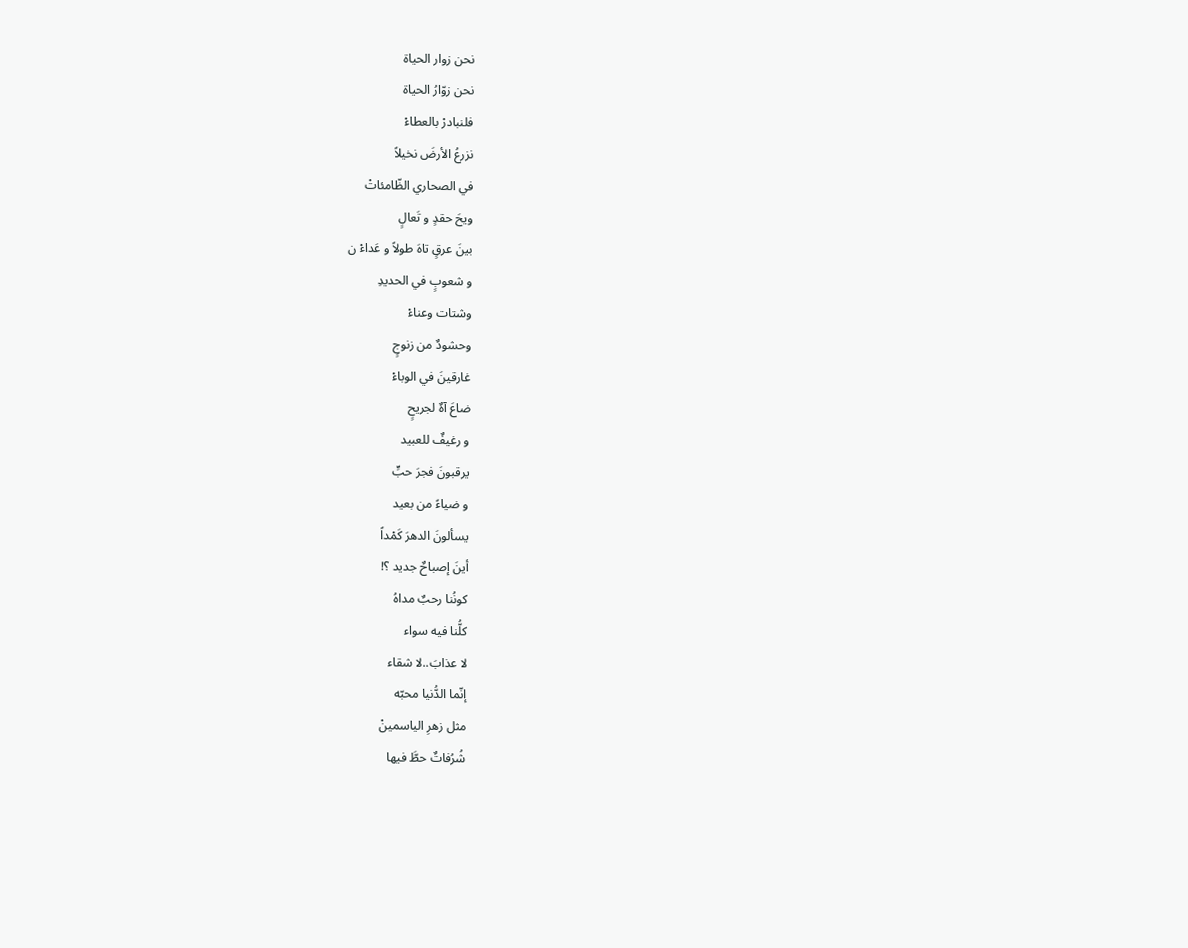نحن زوار الحياة
نحن زوّارُ الحياة
فلنبادرْ بالعطاءْ
نزرعُ الأرضَ نخيلاً
في الصحاري الظّامئاتْ
ويحَ حقدٍ و تَعالٍ
بينَ عرقٍ تاهَ طولاً و عَداءْ ن
و شعوبٍ في الحديدِ
وشتات وعناءْ
وحشودٌ من زنوجٍ
غارقينَ في الوباءْ
ضاعَ آهٌ لجريحٍ
و رغيفٌ للعبيد
يرقبونَ فجرَ حبٍّ
و ضياءً من بعيد
يسألونَ الدهرَ كَمْداً
أينَ إصباحٌ جديد ؟!
كونُنا رحبٌ مداهُ
كلُّنا فيه سواء
لا عذابَ..لا شقاء
إنّما الدُّنيا محبّه
مثل زهرِ الياسمينْ
شُرُفاتٌ حطَّ فيها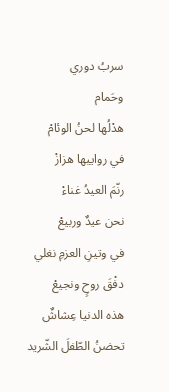سربُ دوري
وحَمام
هدْلُها لحنُ الوئامْ
في رواييها هزازْ
رنّمَ العيدُ غناءْ
نحن عيدٌ وربيعْ
في وتينِ العزمِ نغلي
دفْقَ روحٍ ونجيعْ
هذه الدنيا عِشاشٌ
تحضنُ الطّفلَ الشّريد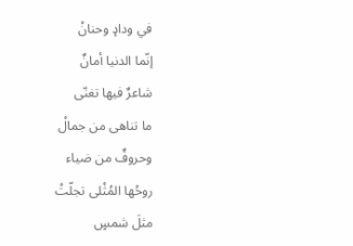في ودادٕ وحنانْ
إنّما الدنيا أمانٌ
شاعرٌ فيها تغنّى
ما تناهى من جمالْ
وحروفٌ من ضياء
روحُها المُثْلى تجلّتْ
مثلَ شمسٍ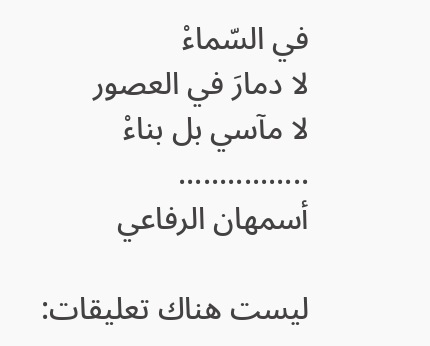في السّماءْ
لا دمارَ في العصور
لا مآسي بل بناءْ
................
أسمهان الرفاعي

ليست هناك تعليقات: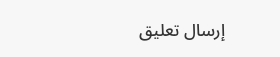إرسال تعليق